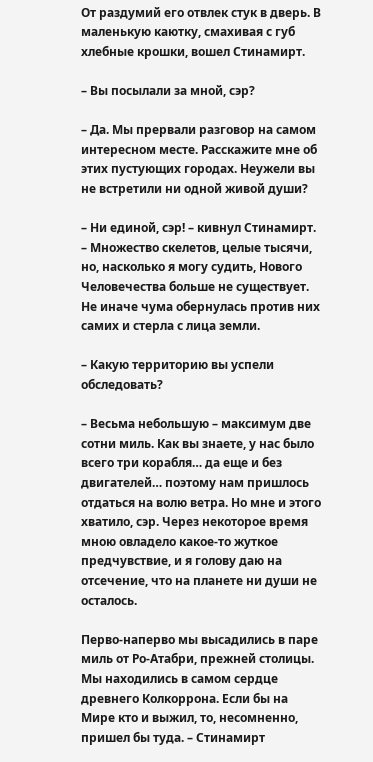От раздумий его отвлек стук в дверь. В маленькую каютку, смахивая с губ хлебные крошки, вошел Стинамирт.

– Вы посылали за мной, сэр?

– Да. Мы прервали разговор на самом интересном месте. Расскажите мне об этих пустующих городах. Неужели вы не встретили ни одной живой души?

– Ни единой, сэр! – кивнул Стинамирт. – Множество скелетов, целые тысячи, но, насколько я могу судить, Нового Человечества больше не существует. Не иначе чума обернулась против них самих и стерла с лица земли.

– Какую территорию вы успели обследовать?

– Весьма небольшую – максимум две сотни миль. Как вы знаете, у нас было всего три корабля… да еще и без двигателей… поэтому нам пришлось отдаться на волю ветра. Но мне и этого хватило, сэр. Через некоторое время мною овладело какое-то жуткое предчувствие, и я голову даю на отсечение, что на планете ни души не осталось.

Перво-наперво мы высадились в паре миль от Ро-Атабри, прежней столицы. Мы находились в самом сердце древнего Колкоррона. Если бы на Мире кто и выжил, то, несомненно, пришел бы туда. – Стинамирт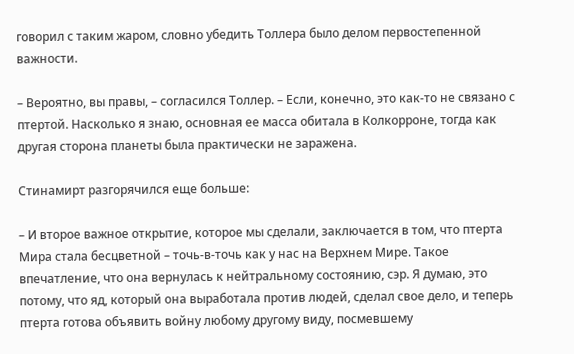говорил с таким жаром, словно убедить Толлера было делом первостепенной важности.

– Вероятно, вы правы, – согласился Толлер. – Если, конечно, это как-то не связано с птертой. Насколько я знаю, основная ее масса обитала в Колкорроне, тогда как другая сторона планеты была практически не заражена.

Стинамирт разгорячился еще больше:

– И второе важное открытие, которое мы сделали, заключается в том, что птерта Мира стала бесцветной – точь-в-точь как у нас на Верхнем Мире. Такое впечатление, что она вернулась к нейтральному состоянию, сэр. Я думаю, это потому, что яд, который она выработала против людей, сделал свое дело, и теперь птерта готова объявить войну любому другому виду, посмевшему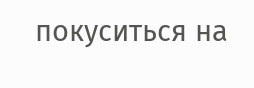покуситься на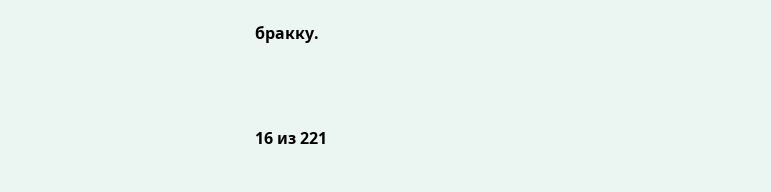бракку.



16 из 221